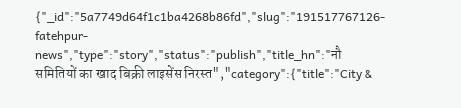{"_id":"5a7749d64f1c1ba4268b86fd","slug":"191517767126-fatehpur-news","type":"story","status":"publish","title_hn":"नौ समितियों का खाद बिक्री लाइसेंस निरस्त","category":{"title":"City &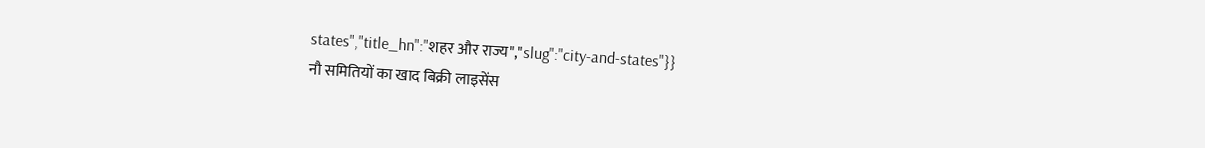states","title_hn":"शहर और राज्य","slug":"city-and-states"}}
नौ समितियों का खाद बिक्री लाइसेंस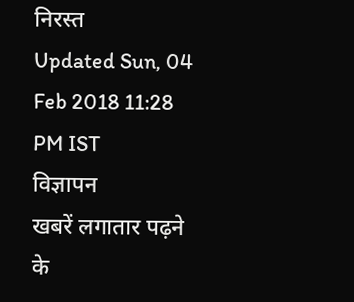निरस्त
Updated Sun, 04 Feb 2018 11:28 PM IST
विज्ञापन
खबरें लगातार पढ़ने के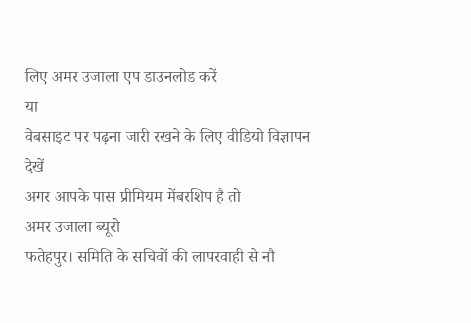लिए अमर उजाला एप डाउनलोड करें
या
वेबसाइट पर पढ़ना जारी रखने के लिए वीडियो विज्ञापन देखें
अगर आपके पास प्रीमियम मेंबरशिप है तो
अमर उजाला ब्यूरो
फतेहपुर। समिति के सचिवों की लापरवाही से नौ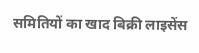समितियों का खाद बिक्री लाइसेंस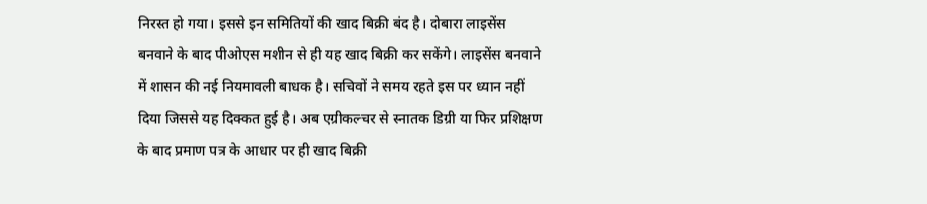निरस्त हो गया। इससे इन समितियों की खाद बिक्री बंद है। दोबारा लाइसेंस बनवाने के बाद पीओएस मशीन से ही यह खाद बिक्री कर सकेंगे। लाइसेंस बनवाने में शासन की नई नियमावली बाधक है। सचिवों ने समय रहते इस पर ध्यान नहीं दिया जिससे यह दिक्कत हुई है। अब एग्रीकल्चर से स्नातक डिग्री या फिर प्रशिक्षण के बाद प्रमाण पत्र के आधार पर ही खाद बिक्री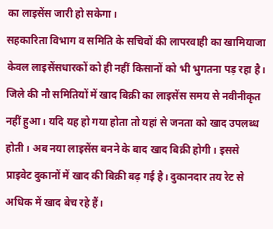का लाइसेंस जारी हो सकेगा।
सहकारिता विभाग व समिति के सचिवों की लापरवाही का खामियाजा केवल लाइसेंसधारकों को ही नहीं किसानों को भी भुगतना पड़ रहा है। जिले की नौ समितियों में खाद बिक्री का लाइसेंस समय से नवीनीकृत नहीं हुआ। यदि यह हो गया होता तो यहां से जनता को खाद उपलब्ध होती। अब नया लाइसेंस बनने के बाद खाद बिक्री होगी। इससे प्राइवेट दुकानों में खाद की बिक्री बढ़ गई है। दुकानदार तय रेट से अधिक में खाद बेच रहे हैं।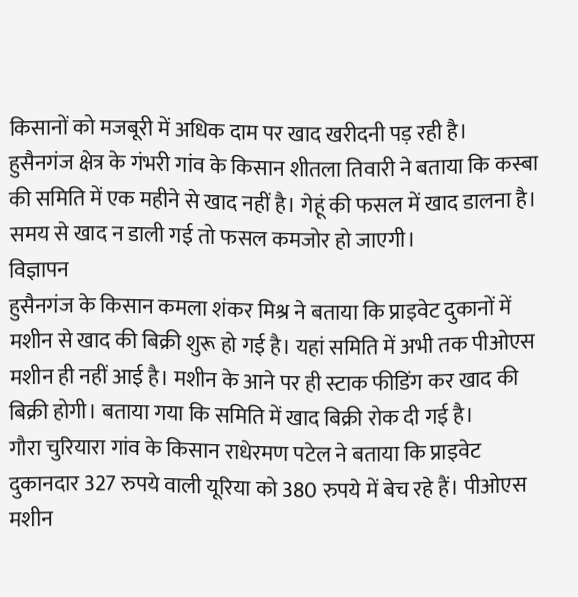किसानों को मजबूरी में अधिक दाम पर खाद खरीदनी पड़ रही है।
हुसैनगंज क्षेत्र के गंभरी गांव के किसान शीतला तिवारी ने बताया कि कस्बा की समिति में एक महीने से खाद नहीं है। गेहूं की फसल में खाद डालना है। समय से खाद न डाली गई तो फसल कमजोर हो जाएगी।
विज्ञापन
हुसैनगंज के किसान कमला शंकर मिश्र ने बताया कि प्राइवेट दुकानों में मशीन से खाद की बिक्री शुरू हो गई है। यहां समिति में अभी तक पीओएस मशीन ही नहीं आई है। मशीन के आने पर ही स्टाक फीडिंग कर खाद की बिक्री होगी। बताया गया कि समिति में खाद बिक्री रोक दी गई है।
गौरा चुरियारा गांव के किसान राधेरमण पटेल ने बताया कि प्राइवेट दुकानदार 327 रुपये वाली यूरिया को 380 रुपये में बेच रहे हैं। पीओएस मशीन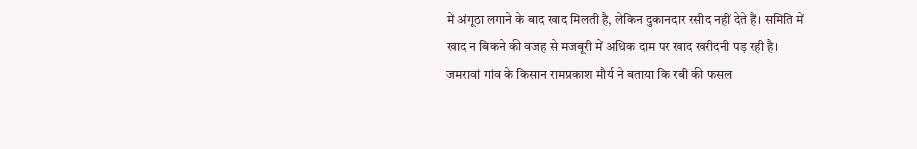में अंगूठा लगाने के बाद खाद मिलती है, लेकिन दुकानदार रसीद नहीं देते हैं। समिति में खाद न बिकने की वजह से मजबूरी में अधिक दाम पर खाद खरीदनी पड़ रही है।
जमरावां गांव के किसान रामप्रकाश मौर्य ने बताया कि रबी की फसल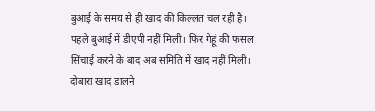बुआई के समय से ही खाद की किल्लत चल रही है। पहले बुआई में डीएपी नहीं मिली। फिर गेहूं की फसल सिंचाई करने के बाद अब समिति में खाद नहीं मिली। दोबारा खाद डालने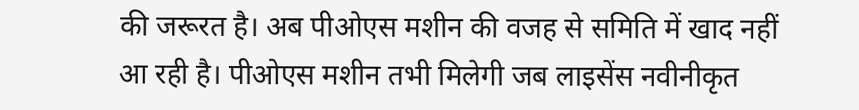की जरूरत है। अब पीओएस मशीन की वजह से समिति में खाद नहीं आ रही है। पीओएस मशीन तभी मिलेगी जब लाइसेंस नवीनीकृत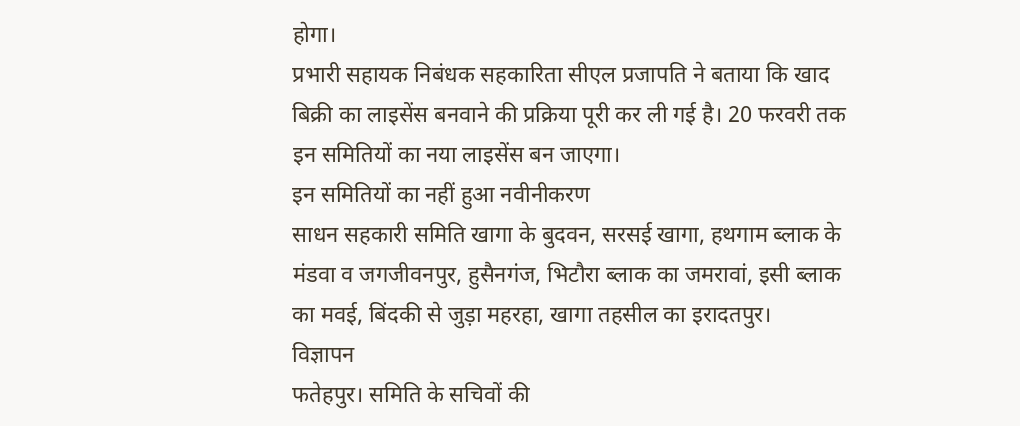होगा।
प्रभारी सहायक निबंधक सहकारिता सीएल प्रजापति ने बताया कि खाद बिक्री का लाइसेंस बनवाने की प्रक्रिया पूरी कर ली गई है। 20 फरवरी तक इन समितियों का नया लाइसेंस बन जाएगा।
इन समितियों का नहीं हुआ नवीनीकरण
साधन सहकारी समिति खागा के बुदवन, सरसई खागा, हथगाम ब्लाक के मंडवा व जगजीवनपुर, हुसैनगंज, भिटौरा ब्लाक का जमरावां, इसी ब्लाक का मवई, बिंदकी से जुड़ा महरहा, खागा तहसील का इरादतपुर।
विज्ञापन
फतेहपुर। समिति के सचिवों की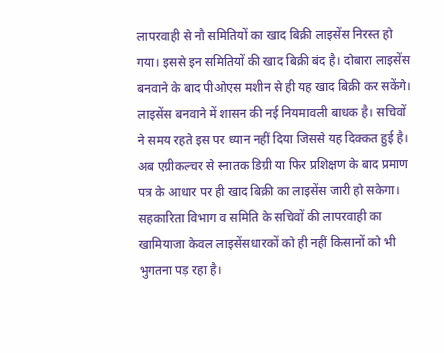लापरवाही से नौ समितियों का खाद बिक्री लाइसेंस निरस्त हो गया। इससे इन समितियों की खाद बिक्री बंद है। दोबारा लाइसेंस बनवाने के बाद पीओएस मशीन से ही यह खाद बिक्री कर सकेंगे। लाइसेंस बनवाने में शासन की नई नियमावली बाधक है। सचिवों ने समय रहते इस पर ध्यान नहीं दिया जिससे यह दिक्कत हुई है। अब एग्रीकल्चर से स्नातक डिग्री या फिर प्रशिक्षण के बाद प्रमाण पत्र के आधार पर ही खाद बिक्री का लाइसेंस जारी हो सकेगा।
सहकारिता विभाग व समिति के सचिवों की लापरवाही का खामियाजा केवल लाइसेंसधारकों को ही नहीं किसानों को भी भुगतना पड़ रहा है।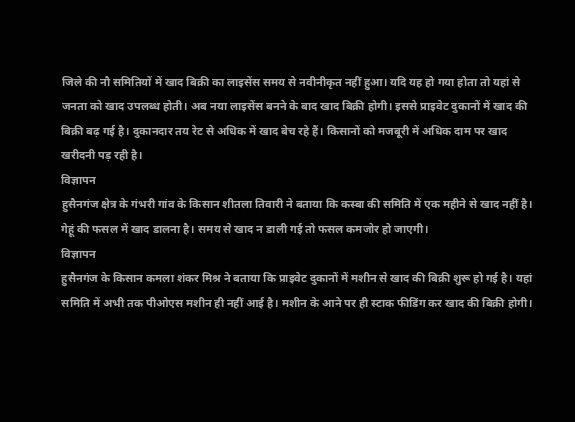जिले की नौ समितियों में खाद बिक्री का लाइसेंस समय से नवीनीकृत नहीं हुआ। यदि यह हो गया होता तो यहां से जनता को खाद उपलब्ध होती। अब नया लाइसेंस बनने के बाद खाद बिक्री होगी। इससे प्राइवेट दुकानों में खाद की बिक्री बढ़ गई है। दुकानदार तय रेट से अधिक में खाद बेच रहे हैं। किसानों को मजबूरी में अधिक दाम पर खाद खरीदनी पड़ रही है।
विज्ञापन
हुसैनगंज क्षेत्र के गंभरी गांव के किसान शीतला तिवारी ने बताया कि कस्बा की समिति में एक महीने से खाद नहीं है। गेहूं की फसल में खाद डालना है। समय से खाद न डाली गई तो फसल कमजोर हो जाएगी।
विज्ञापन
हुसैनगंज के किसान कमला शंकर मिश्र ने बताया कि प्राइवेट दुकानों में मशीन से खाद की बिक्री शुरू हो गई है। यहां समिति में अभी तक पीओएस मशीन ही नहीं आई है। मशीन के आने पर ही स्टाक फीडिंग कर खाद की बिक्री होगी।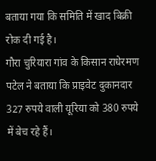बताया गया कि समिति में खाद बिक्री रोक दी गई है।
गौरा चुरियारा गांव के किसान राधेरमण पटेल ने बताया कि प्राइवेट दुकानदार 327 रुपये वाली यूरिया को 380 रुपये में बेच रहे हैं।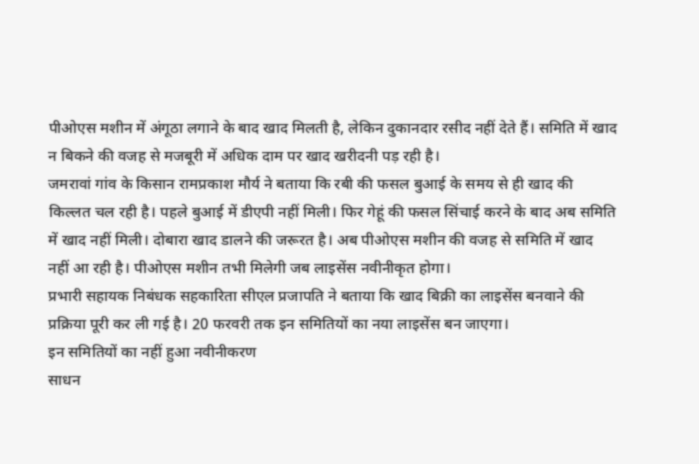पीओएस मशीन में अंगूठा लगाने के बाद खाद मिलती है, लेकिन दुकानदार रसीद नहीं देते हैं। समिति में खाद न बिकने की वजह से मजबूरी में अधिक दाम पर खाद खरीदनी पड़ रही है।
जमरावां गांव के किसान रामप्रकाश मौर्य ने बताया कि रबी की फसल बुआई के समय से ही खाद की किल्लत चल रही है। पहले बुआई में डीएपी नहीं मिली। फिर गेहूं की फसल सिंचाई करने के बाद अब समिति में खाद नहीं मिली। दोबारा खाद डालने की जरूरत है। अब पीओएस मशीन की वजह से समिति में खाद नहीं आ रही है। पीओएस मशीन तभी मिलेगी जब लाइसेंस नवीनीकृत होगा।
प्रभारी सहायक निबंधक सहकारिता सीएल प्रजापति ने बताया कि खाद बिक्री का लाइसेंस बनवाने की प्रक्रिया पूरी कर ली गई है। 20 फरवरी तक इन समितियों का नया लाइसेंस बन जाएगा।
इन समितियों का नहीं हुआ नवीनीकरण
साधन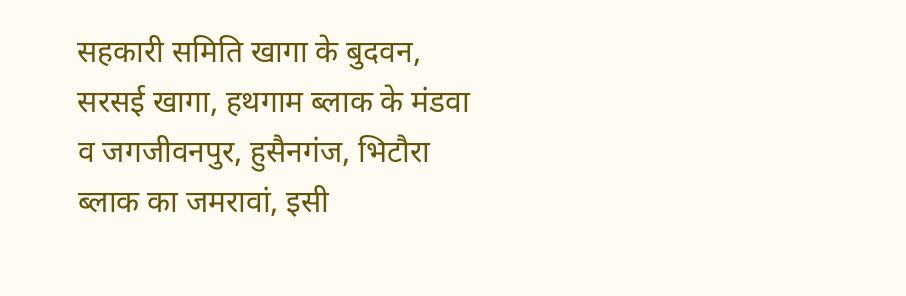सहकारी समिति खागा के बुदवन, सरसई खागा, हथगाम ब्लाक के मंडवा व जगजीवनपुर, हुसैनगंज, भिटौरा ब्लाक का जमरावां, इसी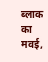ब्लाक का मवई,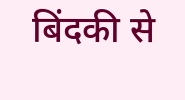बिंदकी से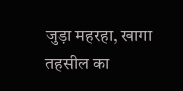जुड़ा महरहा, खागा तहसील का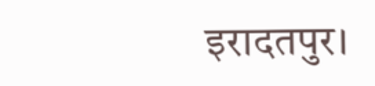इरादतपुर।